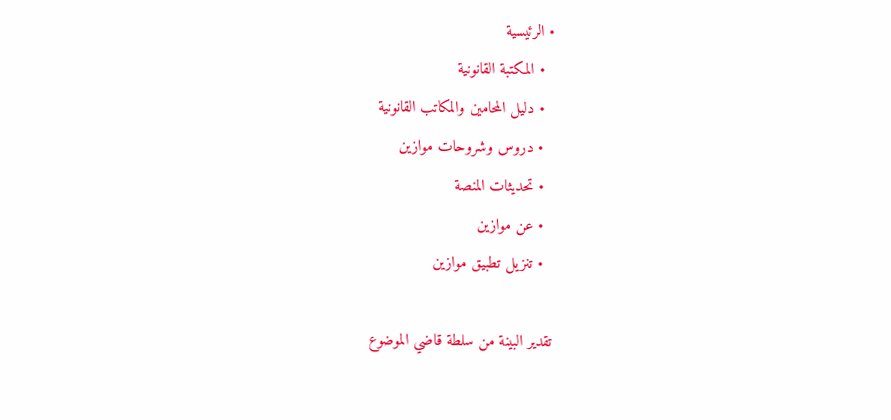• الرئيسية
  • المكتبة القانونية
  • دليل المحامين والمكاتب القانونية
  • دروس وشروحات موازين
  • تحديثات المنصة
  • عن موازين
  • تنزيل تطبيق موازين

تقدير البينة من سلطة قاضي الموضوع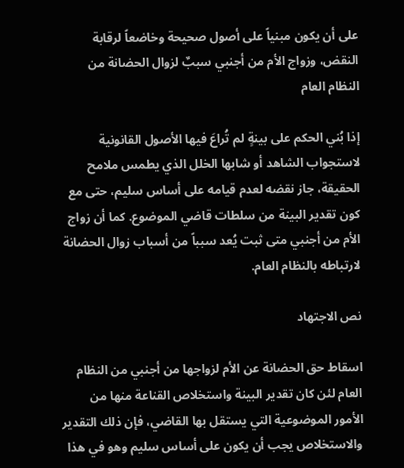على أن يكون مبنياً على أصول صحيحة وخاضعاً لرقابة النقض، وزواج الأم من أجنبي سببٌ لزوال الحضانة من النظام العام

إذا بُني الحكم على بينةٍ لم تُراعَ فيها الأصول القانونية لاستجواب الشاهد أو شابها الخلل الذي يطمس ملامح الحقيقة، جاز نقضه لعدم قيامه على أساس سليم، حتى مع كون تقدير البينة من سلطات قاضي الموضوع. كما أن زواج الأم من أجنبي متى ثبت يُعد سبباً من أسباب زوال الحضانة لارتباطه بالنظام العام.

نص الاجتهاد

اسقاط حق الحضانة عن الأم لزواجها من أجنبي من النظام العام لئن كان تقدير البينة واستخلاص القناعة منها من الأمور الموضوعية التي يستقل بها القاضي، فإن ذلك التقدير والاستخلاص يجب أن يكون على أساس سليم وهو في هذا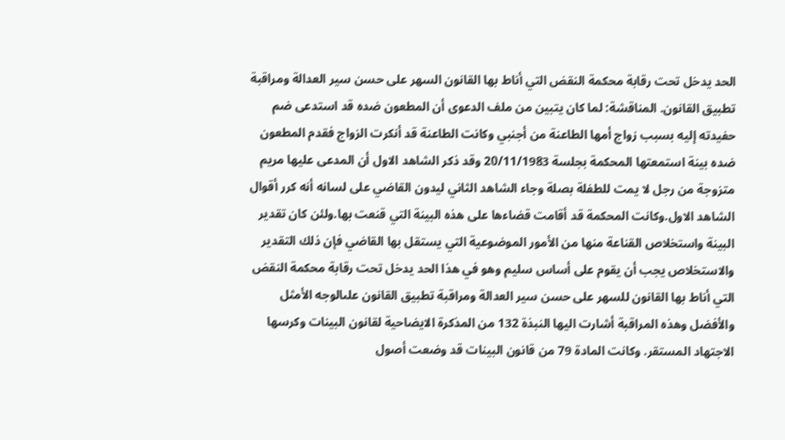الحد يدخل تحت رقابة محكمة النقض التي أناط بها القانون السهر على حسن سير العدالة ومراقبة تطبيق القانون. المناقشة: لما كان يتبين من ملف الدعوى أن المطعون ضده قد استدعى ضم حفيدته إليه بسبب زواج أمها الطاعنة من أجنبي وكانت الطاعنة قد أنكرت الزواج فقدم المطعون ضده بينة استمعتها المحكمة بجلسة 20/11/1983 وقد ذكر الشاهد الاول أن المدعى عليها مريم متزوجة من رجل لا يمت للطفلة بصلة وجاء الشاهد الثاني ليدون القاضي على لسانه أنه كرر أقوال الشاهد الاول.وكانت المحكمة قد أقامت قضاءها على هذه البينة التي قنعت بها.ولئن كان تقدير البينة واستخلاص القناعة منها من الأمور الموضوعية التي يستقل بها القاضي فإن ذلك التقدير والاستخلاص يجب أن يقوم على أساس سليم وهو في هذا الحد يدخل تحت رقابة محكمة النقض التي أناط بها القانون للسهر على حسن سير العدالة ومراقبة تطبيق القانون علىالوجه الأمثل والأفضل وهذه المراقبة أشارت اليها النبذة 132 من المذكرة الايضاحية لقانون البينات وكرسها الاجتهاد المستقر. وكانت المادة 79 من قانون البينات قد وضعت أصول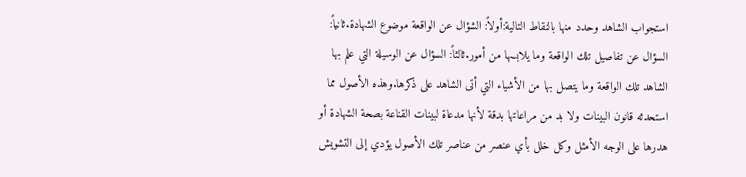استجواب الشاهد وحدد منها بالنقاط التالية:أولاً: الشؤال عن الواقعة موضوع الشهادة.ثانياً: السؤال عن تفاصيل تلك الواقعة وما يلابسها من أمور.ثالثاً: السؤال عن الوسيلة التي علم بها الشاهد تلك الواقعة وما يتصل بها من الأشياء التي أتى الشاهد على ذكرها.وهذه الأصول مما استحدثه قانون البينات ولا بد من مراعاتها بدقة لأنها مدعاة لبينات القناعة بصحة الشهادة أو هدرها على الوجه الأمثل وكل خلل بأي عنصر من عناصر تلك الأصول يؤدي إلى التشويش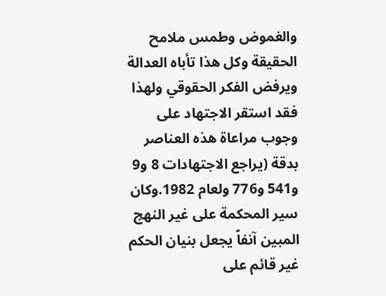والغموض وطمس ملامح الحقيقة وكل هذا تأباه العدالة ويرفض الفكر الحقوقي ولهذا فقد استقر الاجتهاد على وجوب مراعاة هذه العناصر بدقة (يراجع الاجتهادات 8 و9 و541 و776 ولعام 1982.وكان سير المحكمة على غير النهج المبين آنفاً يجعل بنيان الحكم غير قائم على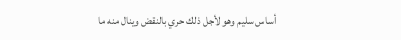أساس سليم وهو لأجل ذلك حري بالنقض وينال منه ما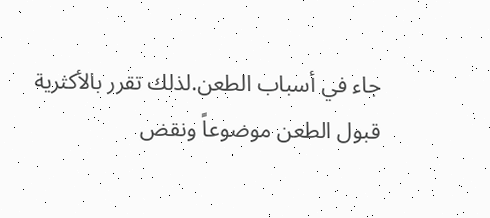جاء في أسباب الطعن.لذلك تقرر بالأكثرية قبول الطعن موضوعاً ونقض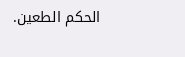الحكم الطعين.